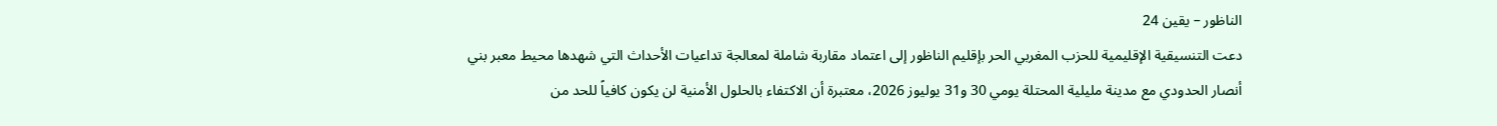الناظور – يقين 24
دعت التنسيقية الإقليمية للحزب المغربي الحر بإقليم الناظور إلى اعتماد مقاربة شاملة لمعالجة تداعيات الأحداث التي شهدها محيط معبر بني أنصار الحدودي مع مدينة مليلية المحتلة يومي 30 و31 يوليوز 2026، معتبرة أن الاكتفاء بالحلول الأمنية لن يكون كافياً للحد من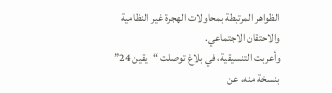الظواهر المرتبطة بمحاولات الهجرة غير النظامية والاحتقان الاجتماعي.
وأعربت التنسيقية، في بلاغ توصلت “يقين 24” بنسخة منه، عن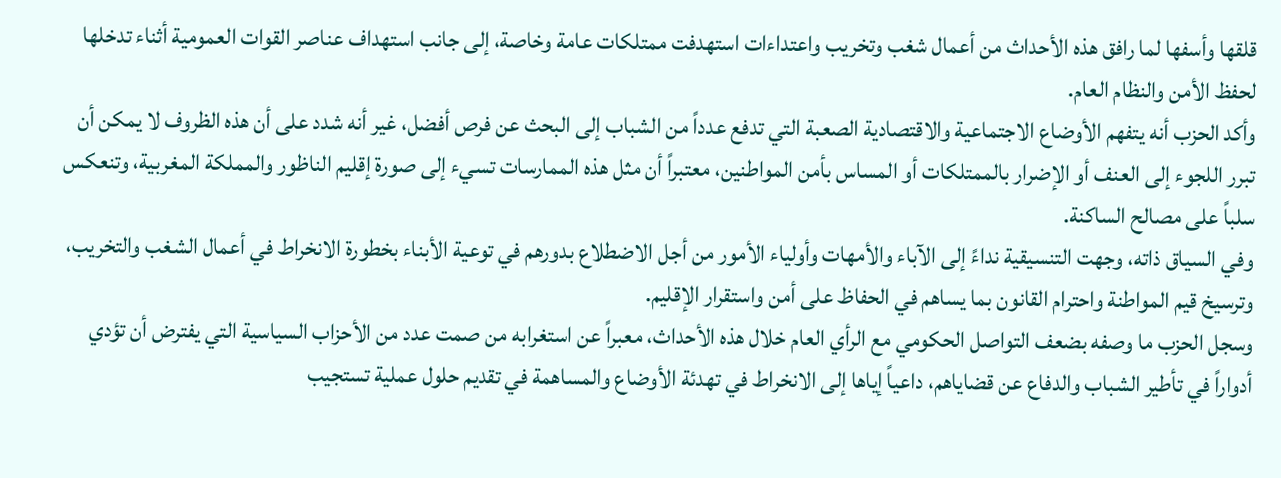قلقها وأسفها لما رافق هذه الأحداث من أعمال شغب وتخريب واعتداءات استهدفت ممتلكات عامة وخاصة، إلى جانب استهداف عناصر القوات العمومية أثناء تدخلها لحفظ الأمن والنظام العام.
وأكد الحزب أنه يتفهم الأوضاع الاجتماعية والاقتصادية الصعبة التي تدفع عدداً من الشباب إلى البحث عن فرص أفضل، غير أنه شدد على أن هذه الظروف لا يمكن أن تبرر اللجوء إلى العنف أو الإضرار بالممتلكات أو المساس بأمن المواطنين، معتبراً أن مثل هذه الممارسات تسيء إلى صورة إقليم الناظور والمملكة المغربية، وتنعكس سلباً على مصالح الساكنة.
وفي السياق ذاته، وجهت التنسيقية نداءً إلى الآباء والأمهات وأولياء الأمور من أجل الاضطلاع بدورهم في توعية الأبناء بخطورة الانخراط في أعمال الشغب والتخريب، وترسيخ قيم المواطنة واحترام القانون بما يساهم في الحفاظ على أمن واستقرار الإقليم.
وسجل الحزب ما وصفه بضعف التواصل الحكومي مع الرأي العام خلال هذه الأحداث، معبراً عن استغرابه من صمت عدد من الأحزاب السياسية التي يفترض أن تؤدي أدواراً في تأطير الشباب والدفاع عن قضاياهم، داعياً إياها إلى الانخراط في تهدئة الأوضاع والمساهمة في تقديم حلول عملية تستجيب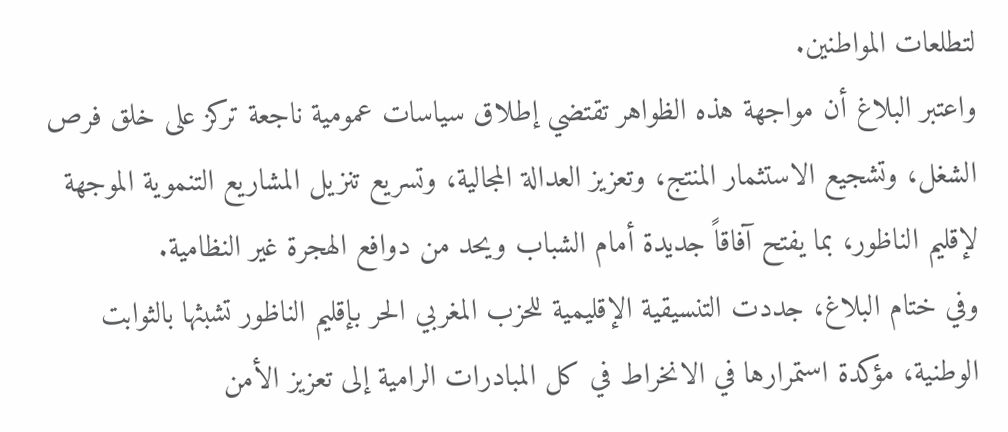لتطلعات المواطنين.
واعتبر البلاغ أن مواجهة هذه الظواهر تقتضي إطلاق سياسات عمومية ناجعة تركز على خلق فرص الشغل، وتشجيع الاستثمار المنتج، وتعزيز العدالة المجالية، وتسريع تنزيل المشاريع التنموية الموجهة لإقليم الناظور، بما يفتح آفاقاً جديدة أمام الشباب ويحد من دوافع الهجرة غير النظامية.
وفي ختام البلاغ، جددت التنسيقية الإقليمية للحزب المغربي الحر بإقليم الناظور تشبثها بالثوابت الوطنية، مؤكدة استمرارها في الانخراط في كل المبادرات الرامية إلى تعزيز الأمن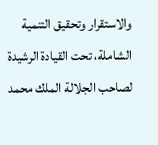والاستقرار وتحقيق التنمية الشاملة، تحت القيادة الرشيدة لصاحب الجلالة الملك محمد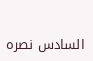السادس نصره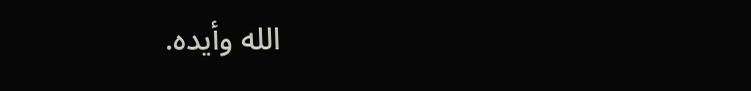الله وأيده.